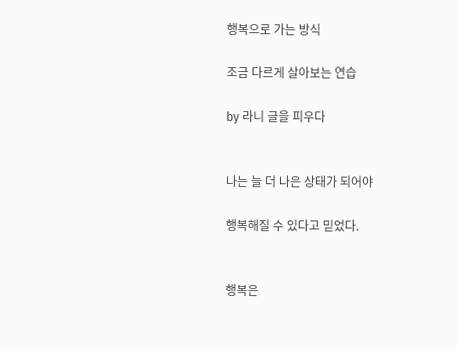행복으로 가는 방식

조금 다르게 살아보는 연습

by 라니 글을 피우다


나는 늘 더 나은 상태가 되어야

행복해질 수 있다고 믿었다.


행복은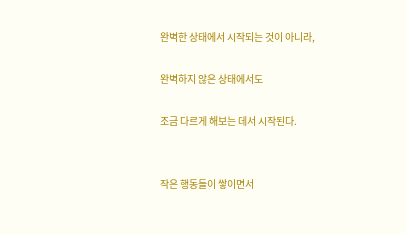완벽한 상태에서 시작되는 것이 아니라,

완벽하지 않은 상태에서도

조금 다르게 해보는 데서 시작된다.


작은 행동들이 쌓이면서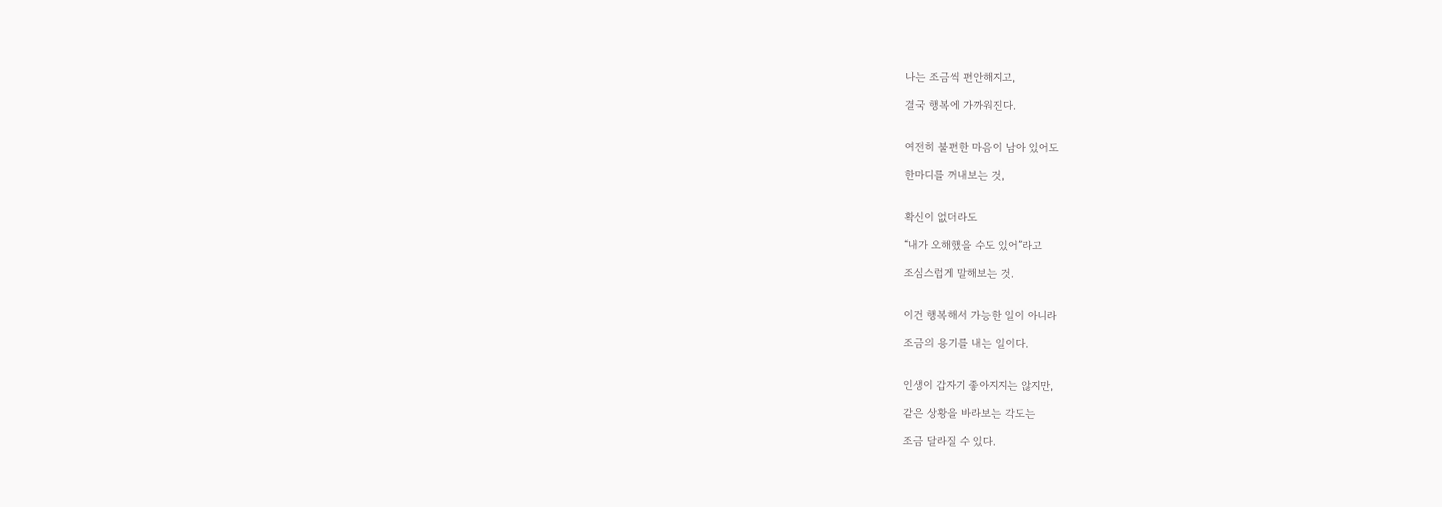나는 조금씩 편안해지고,

결국 행복에 가까워진다.


여전히 불편한 마음이 남아 있어도

한마디를 꺼내보는 것,


확신이 없더라도

“내가 오해했을 수도 있어”라고

조심스럽게 말해보는 것.


이건 행복해서 가능한 일이 아니라

조금의 용기를 내는 일이다.


인생이 갑자기 좋아지지는 않지만,

같은 상황을 바라보는 각도는

조금 달라질 수 있다.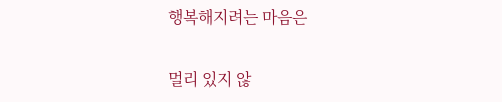행복해지려는 마음은

멀리 있지 않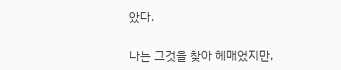았다.


나는 그것을 찾아 헤매었지만,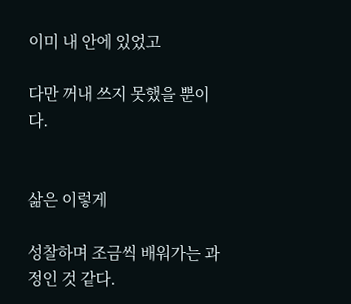이미 내 안에 있었고

다만 꺼내 쓰지 못했을 뿐이다.


삶은 이렇게

성찰하며 조금씩 배워가는 과정인 것 같다.